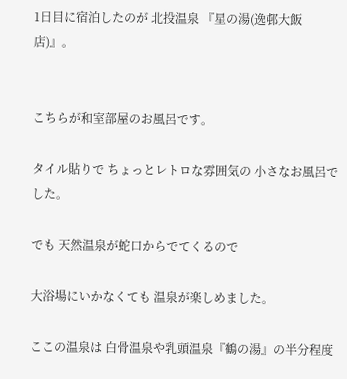1日目に宿泊したのが 北投温泉 『星の湯(逸邨大飯店)』。


こちらが和室部屋のお風呂です。

タイル貼りで ちょっとレトロな雰囲気の 小さなお風呂でした。

でも 天然温泉が蛇口からでてくるので

大浴場にいかなくても 温泉が楽しめました。

ここの温泉は 白骨温泉や乳頭温泉『鶴の湯』の半分程度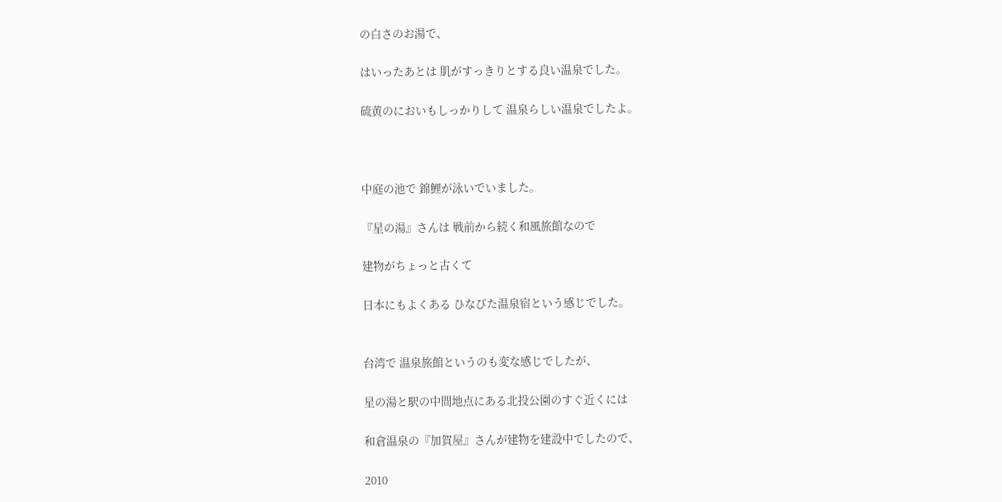の白さのお湯で、

はいったあとは 肌がすっきりとする良い温泉でした。

硫黄のにおいもしっかりして 温泉らしい温泉でしたよ。



中庭の池で 錦鯉が泳いでいました。

『星の湯』さんは 戦前から続く和風旅館なので

建物がちょっと古くて

日本にもよくある ひなびた温泉宿という感じでした。


台湾で 温泉旅館というのも変な感じでしたが、

星の湯と駅の中間地点にある北投公園のすぐ近くには

和倉温泉の『加賀屋』さんが建物を建設中でしたので、

2010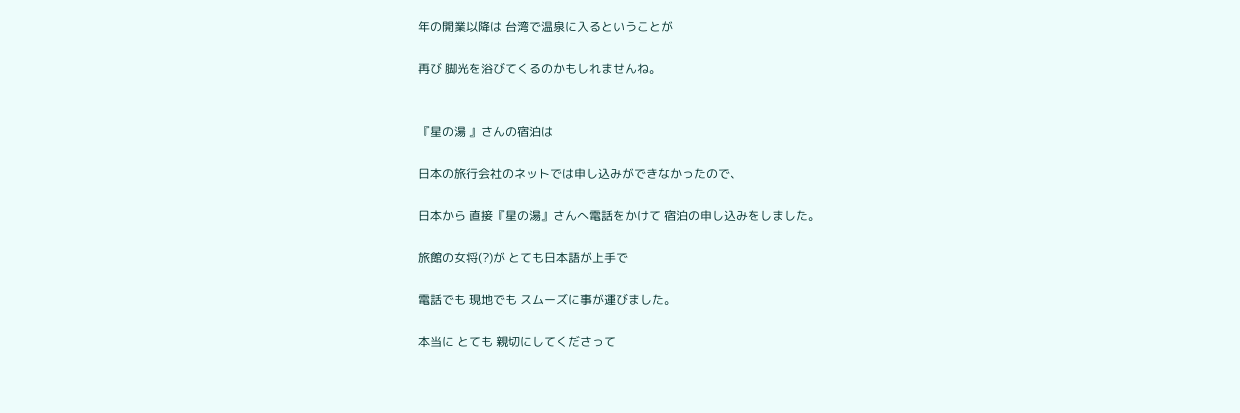年の開業以降は 台湾で温泉に入るということが

再び 脚光を浴びてくるのかもしれませんね。


『星の湯 』さんの宿泊は

日本の旅行会社のネットでは申し込みができなかったので、

日本から 直接『星の湯』さんへ電話をかけて 宿泊の申し込みをしました。

旅館の女将(?)が とても日本語が上手で

電話でも 現地でも スムーズに事が運びました。

本当に とても 親切にしてくださって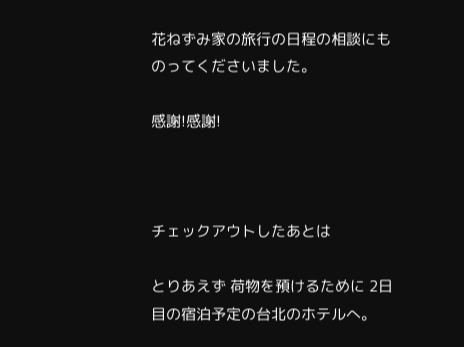花ねずみ家の旅行の日程の相談にものってくださいました。

感謝!感謝!



チェックアウトしたあとは

とりあえず 荷物を預けるために 2日目の宿泊予定の台北のホテルへ。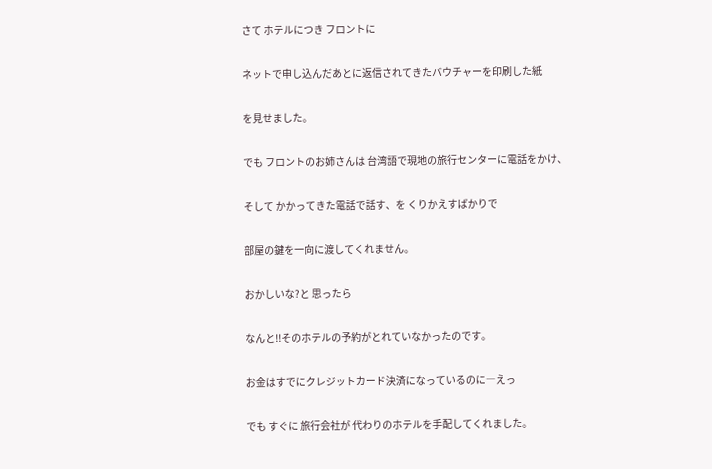さて ホテルにつき フロントに

ネットで申し込んだあとに返信されてきたバウチャーを印刷した紙

を見せました。

でも フロントのお姉さんは 台湾語で現地の旅行センターに電話をかけ、

そして かかってきた電話で話す、を くりかえすばかりで

部屋の鍵を一向に渡してくれません。

おかしいな?と 思ったら

なんと!!そのホテルの予約がとれていなかったのです。

お金はすでにクレジットカード決済になっているのに―えっ

でも すぐに 旅行会社が 代わりのホテルを手配してくれました。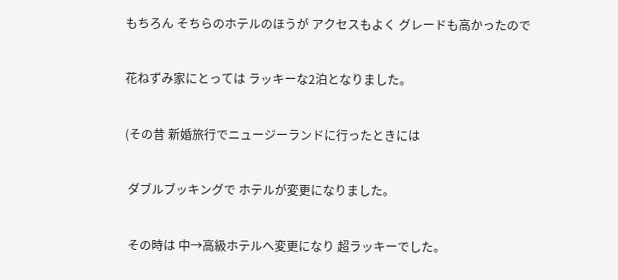もちろん そちらのホテルのほうが アクセスもよく グレードも高かったので

花ねずみ家にとっては ラッキーな2泊となりました。

(その昔 新婚旅行でニュージーランドに行ったときには

 ダブルブッキングで ホテルが変更になりました。

 その時は 中→高級ホテルへ変更になり 超ラッキーでした。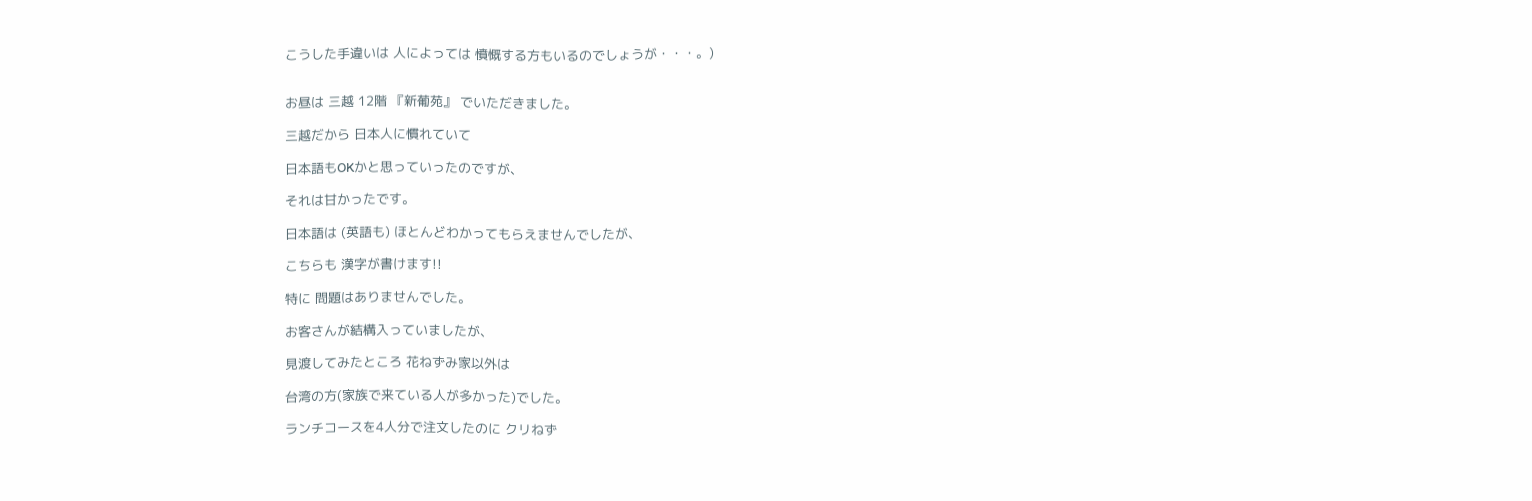こうした手違いは 人によっては 憤慨する方もいるのでしょうが・・・。)


お昼は 三越 12階 『新葡苑』 でいただきました。

三越だから 日本人に慣れていて

日本語もOKかと思っていったのですが、

それは甘かったです。

日本語は (英語も) ほとんどわかってもらえませんでしたが、

こちらも 漢字が書けます!!

特に 問題はありませんでした。

お客さんが結構入っていましたが、

見渡してみたところ 花ねずみ家以外は

台湾の方(家族で来ている人が多かった)でした。

ランチコースを4人分で注文したのに クリねず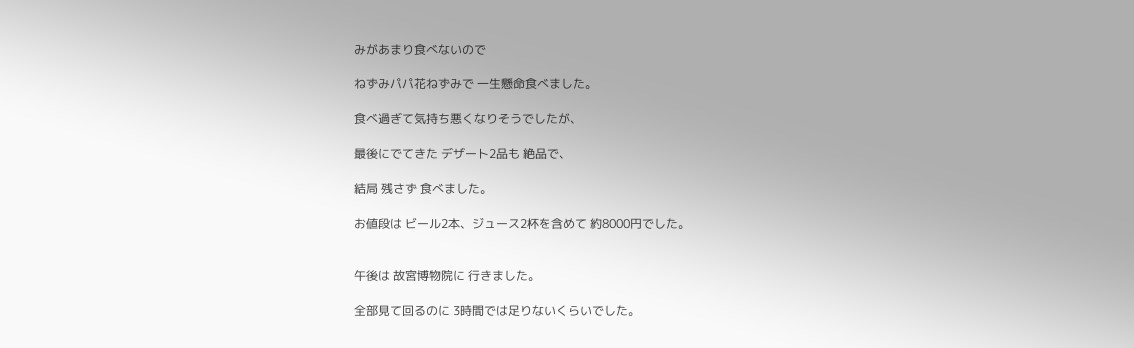みがあまり食べないので

ねずみパパ花ねずみで 一生懸命食べました。

食べ過ぎて気持ち悪くなりそうでしたが、

最後にでてきた デザート2品も 絶品で、

結局 残さず 食べました。

お値段は ビール2本、ジュース2杯を含めて 約8000円でした。


午後は 故宮博物院に 行きました。

全部見て回るのに 3時間では足りないくらいでした。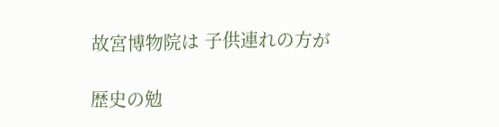故宮博物院は 子供連れの方が

歴史の勉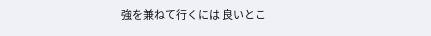強を兼ねて行くには 良いとこ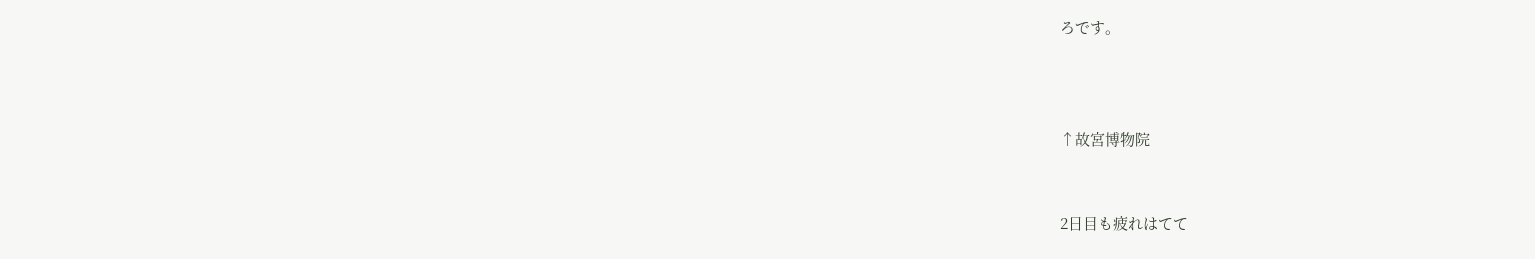ろです。



↑故宮博物院


2日目も疲れはてて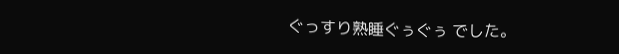ぐっすり熟睡ぐぅぐぅ でした。